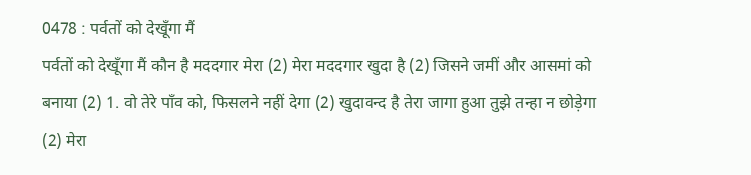0478 : पर्वतों को देखूँगा मैं
पर्वतों को देखूँगा मैं कौन है मददगार मेरा (2) मेरा मददगार खुदा है (2) जिसने जमीं और आसमां को बनाया (2) 1. वो तेरे पाँव को, फिसलने नहीं देगा (2) खुदावन्द है तेरा जागा हुआ तुझे तन्हा न छोड़ेगा (2) मेरा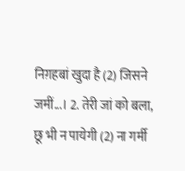निग़हबां खुदा है (2) जिसने जमीं...। 2. तेरी जां को बला, छू भी न पायेगी (2) ना गर्मी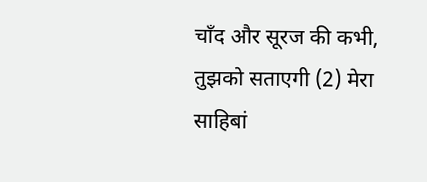चाँद और सूरज की कभी, तुझको सताएगी (2) मेरा साहिबां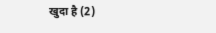खुदा है (2)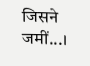जिसने जमीं...।